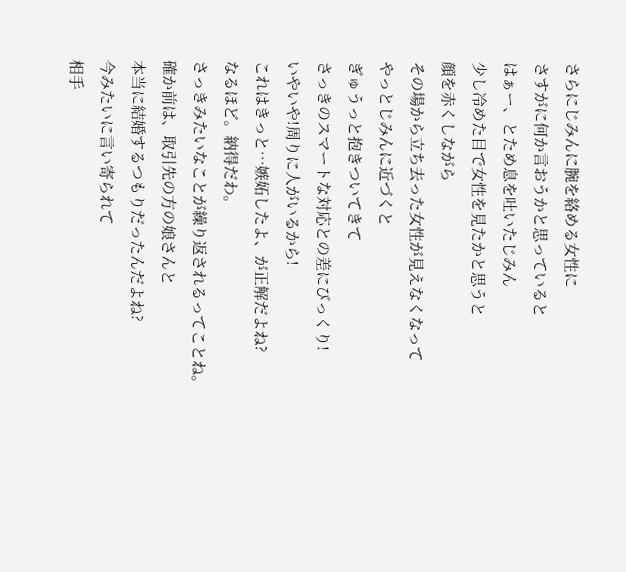さらにじみんに腕を絡める女性に
さすがに何か言おうかと思っていると
はぁー、とため息を吐いたじみん
少し冷めた目で女性を見たかと思うと
顔を赤くしながら
その場から立ち去った女性が見えなくなって
やっとじみんに近づくと
ぎゅうっと抱きついてきて
さっきのスマートな対応との差にびっくり!
いやいや!周りに人がいるから!
これはきっと…嫉妬したよ、が正解だよね?
なるほど。納得だわ。
さっきみたいなことが繰り返されるってことね。
確か前は、取引先の方の娘さんと
本当に結婚するつもりだったんだよね?
今みたいに言い寄られて
相手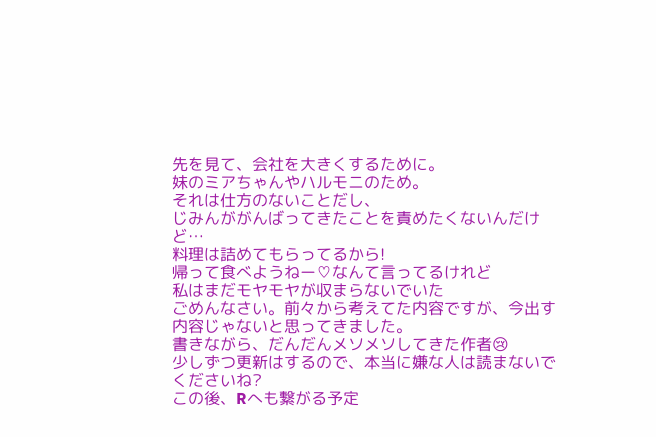先を見て、会社を大きくするために。
妹のミアちゃんやハルモニのため。
それは仕方のないことだし、
じみんががんばってきたことを責めたくないんだけど…
料理は詰めてもらってるから!
帰って食べようねー♡なんて言ってるけれど
私はまだモヤモヤが収まらないでいた
ごめんなさい。前々から考えてた内容ですが、今出す内容じゃないと思ってきました。
書きながら、だんだんメソメソしてきた作者😢
少しずつ更新はするので、本当に嫌な人は読まないでくださいね?
この後、Rへも繋がる予定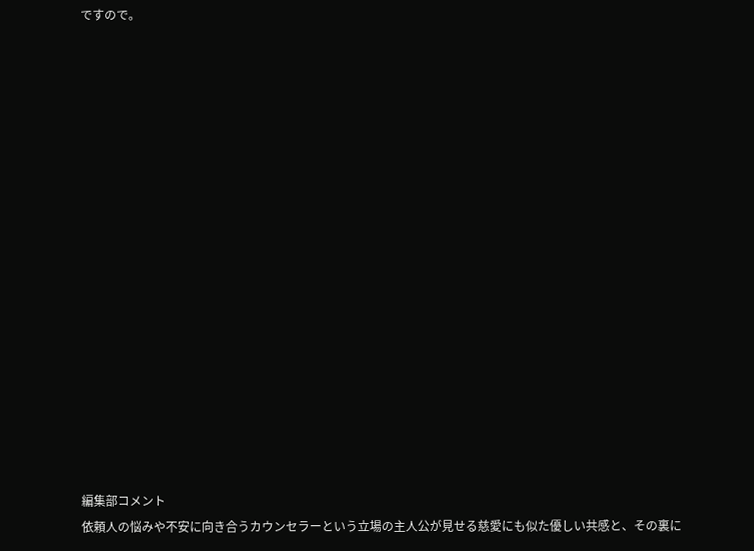ですので。


















編集部コメント
依頼人の悩みや不安に向き合うカウンセラーという立場の主人公が見せる慈愛にも似た優しい共感と、その裏に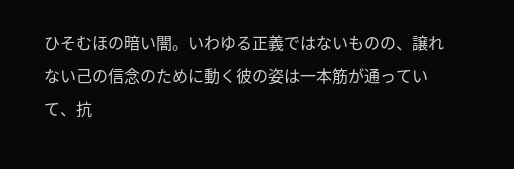ひそむほの暗い闇。いわゆる正義ではないものの、譲れない己の信念のために動く彼の姿は一本筋が通っていて、抗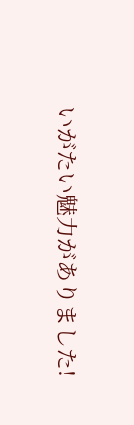いがたい魅力がありました!